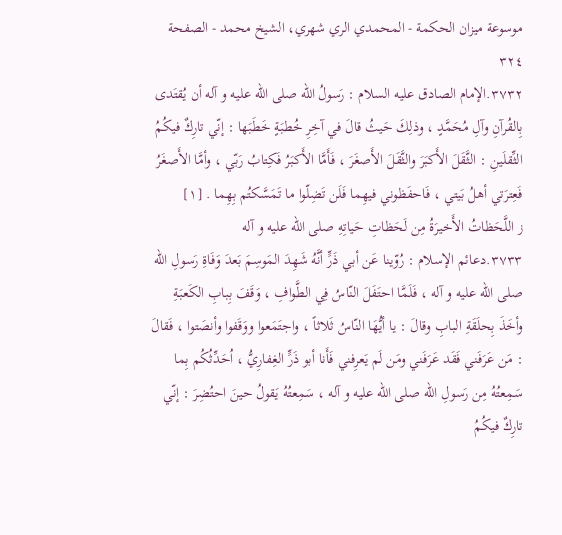موسوعة ميزان الحکمة - المحمدي الري شهري، الشيخ محمد - الصفحة ٣٢٤
٣٧٣٢.الإمام الصادق عليه السلام : رَسولُ اللّه صلى الله عليه و آله أن يُقتَدى بِالقُرآنِ وآلِ مُحَمَّدٍ ، وذلِكَ حَيثُ قالَ في آخِرِ خُطبَةٍ خَطَبَها : إنّي تارِكٌ فيكُمُ الثِّقلَينِ : الثَّقَلَ الأَكبَرَ والثَّقَلَ الأَصغَرَ ، فَأَمَّا الأَكبَرُ فَكِتابُ رَبّي ، وأمَّا الأَصغَرُ فَعِترَتي أهلُ بَيتي ، فَاحفَظوني فيهِما فَلَن تَضِلّوا ما تَمَسَّكتُم بِهِما . [١]
ز اللَّحَظاتُ الأَخيرَةُ مِن لَحَظاتِ حَياتِهِ صلى الله عليه و آله
٣٧٣٣.دعائم الإسلام : رُوّينا عَن أبي ذَرٍّ أنَّهُ شَهِدَ المَوسِمَ بَعدَ وَفَاةِ رَسولِ اللّه صلى الله عليه و آله ، فَلَمَّا احتَفَلَ النّاسُ فِي الطَّوافِ ، وَقَفَ بِبابِ الكَعبَةِ وأخَذَ بِحلَقَةِ البابِ وقالَ : يا أيُّهَا النّاسُ ثَلاثاً ، واجتَمَعوا ووَقَفوا وأنصَتوا ، فَقالَ : مَن عَرَفَني فَقَد عَرَفَني ومَن لَم يَعرِفني فَأَنا أبو ذَرٍّ الغِفارِيُّ ، اُحَدِّثُكُم بِما سَمِعتُهُ مِن رَسولِ اللّه صلى الله عليه و آله ، سَمِعتُهُ يَقولُ حينَ احتُضِرَ : إنّي تارِكٌ فيكُمُ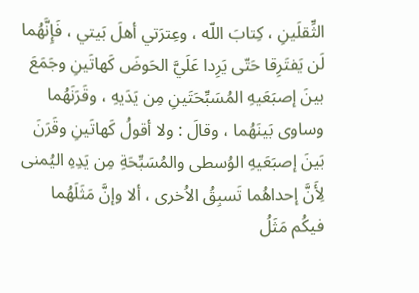الثِّقلَينِ ، كِتابَ اللّه ، وعِترَتي أهلَ بَيتي ، فَإِنَّهُما لَن يَفتَرِقا حَتّى يَرِدا عَلَيَّ الحَوضَ كَهاتَينِ وجَمَعَ بينَ إصبَعَيهِ المُسَبِّحَتَينِ مِن يَدَيهِ ، وقَرَنَهُما وساوى بَينَهُما ، وقالَ : ولا أقولُ كَهاتَينِ وقَرَنَ بَينَ إصبَعَيهِ الوُسطى والمُسَبِّحَةِ مِن يَدِهِ اليُمنى لِأَنَّ إحداهُما تَسبِقُ الاُخرى ، ألا وإنَّ مَثَلَهُما فيكُم مَثَلُ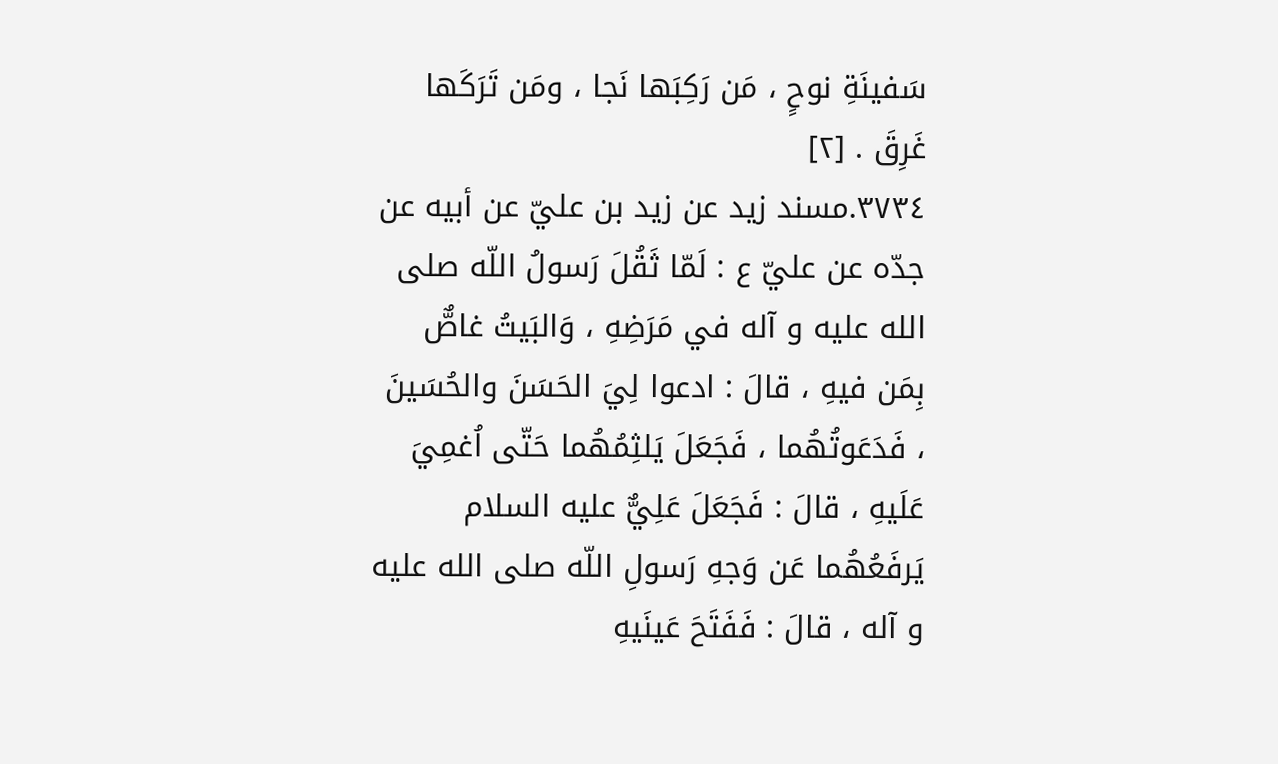سَفينَةِ نوحٍ ، مَن رَكِبَها نَجا ، ومَن تَرَكَها غَرِقَ . [٢]
٣٧٣٤.مسند زيد عن زيد بن عليّ عن أبيه عن جدّه عن عليّ ع : لَمّا ثَقُلَ رَسولُ اللّه صلى الله عليه و آله في مَرَضِهِ ، وَالبَيتُ غاصٌّ بِمَن فيهِ ، قالَ : ادعوا لِيَ الحَسَنَ والحُسَينَ ، فَدَعَوتُهُما ، فَجَعَلَ يَلثِمُهُما حَتّى اُغمِيَ عَلَيهِ ، قالَ : فَجَعَلَ عَلِيٌّ عليه السلام يَرفَعُهُما عَن وَجهِ رَسولِ اللّه صلى الله عليه و آله ، قالَ : فَفَتَحَ عَينَيهِ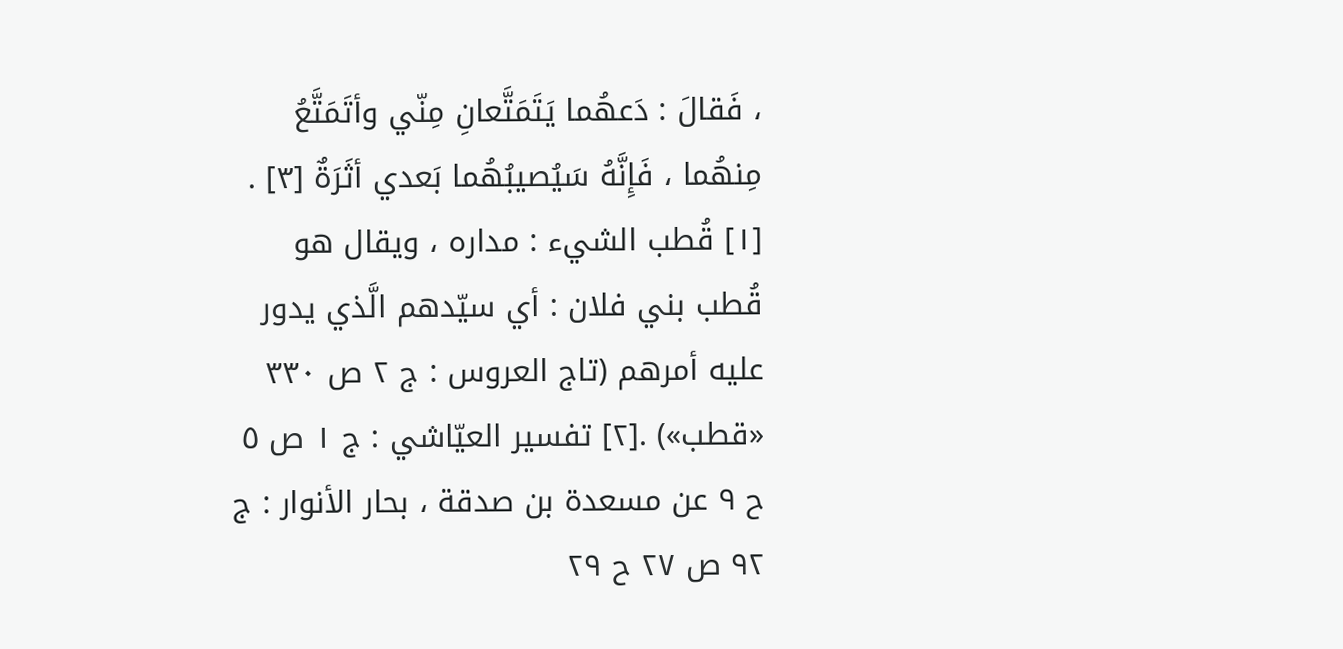، فَقالَ : دَعهُما يَتَمَتَّعانِ مِنّي وأتَمَتَّعُ مِنهُما ، فَإِنَّهُ سَيُصيبُهُما بَعدي أثَرَةٌ [٣] .
[١] قُطب الشيء : مداره ، ويقال هو قُطب بني فلان : أي سيّدهم الَّذي يدور عليه أمرهم (تاج العروس : ج ٢ ص ٣٣٠ «قطب») .[٢] تفسير العيّاشي : ج ١ ص ٥ ح ٩ عن مسعدة بن صدقة ، بحار الأنوار : ج ٩٢ ص ٢٧ ح ٢٩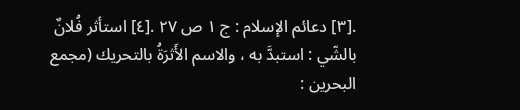.[٣] دعائم الإسلام : ج ١ ص ٢٧ .[٤] استأثر فُلانٌ بالشّي : استبدَّ به ، والاسم الأَثرَةُ بالتحريك (مجمع البحرين :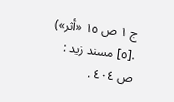ج ١ ص ١٥ «أثر») .[٥] مسند زيد : ص ٤٠٤ .